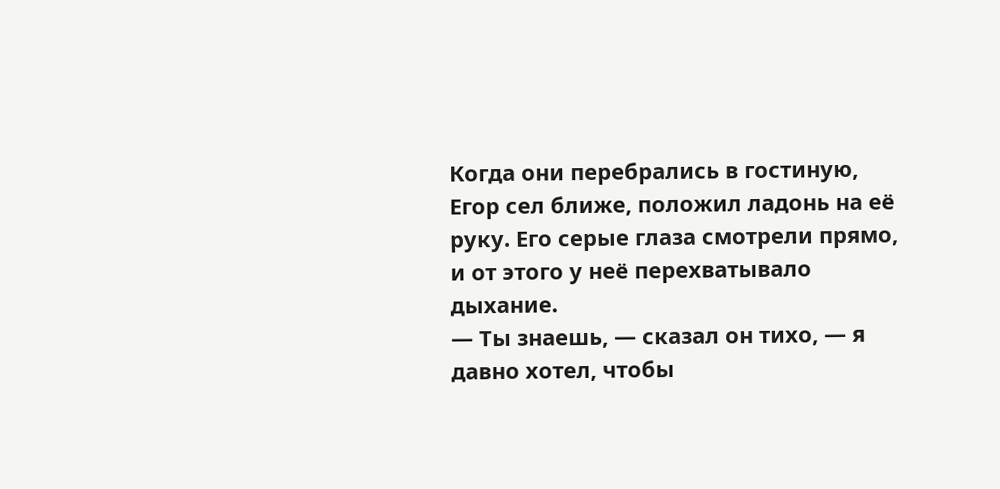Когда они перебрались в гостиную, Егор сел ближе, положил ладонь на её руку. Его серые глаза смотрели прямо, и от этого у неё перехватывало дыхание.
— Ты знаешь, — сказал он тихо, — я давно хотел, чтобы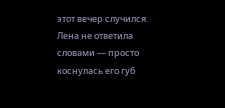этот вечер случился.
Лена не ответила словами — просто коснулась его губ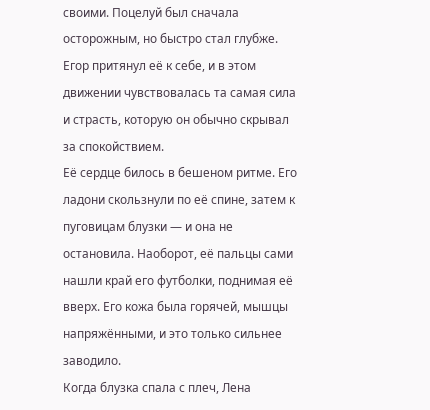своими. Поцелуй был сначала осторожным, но быстро стал глубже. Егор притянул её к себе, и в этом движении чувствовалась та самая сила и страсть, которую он обычно скрывал за спокойствием.
Её сердце билось в бешеном ритме. Его ладони скользнули по её спине, затем к пуговицам блузки — и она не остановила. Наоборот, её пальцы сами нашли край его футболки, поднимая её вверх. Его кожа была горячей, мышцы напряжёнными, и это только сильнее заводило.
Когда блузка спала с плеч, Лена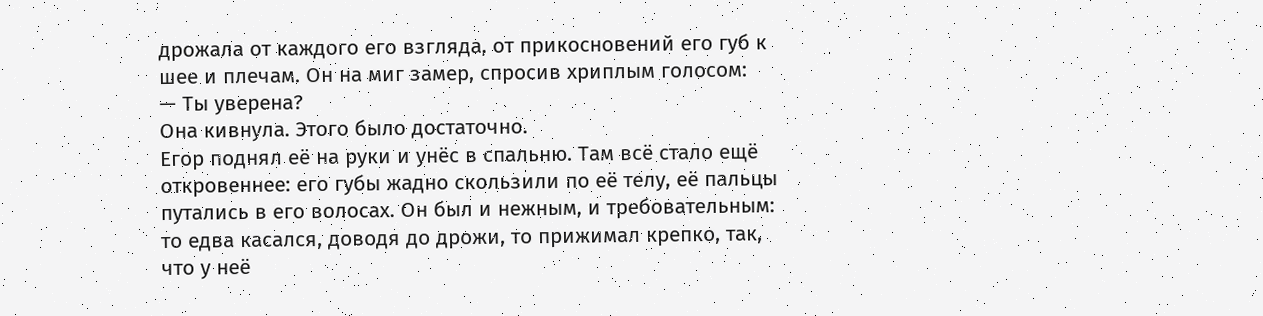дрожала от каждого его взгляда, от прикосновений его губ к шее и плечам. Он на миг замер, спросив хриплым голосом:
— Ты уверена?
Она кивнула. Этого было достаточно.
Егор поднял её на руки и унёс в спальню. Там всё стало ещё откровеннее: его губы жадно скользили по её телу, её пальцы путались в его волосах. Он был и нежным, и требовательным: то едва касался, доводя до дрожи, то прижимал крепко, так, что у неё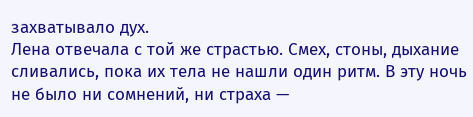захватывало дух.
Лена отвечала с той же страстью. Смех, стоны, дыхание сливались, пока их тела не нашли один ритм. В эту ночь не было ни сомнений, ни страха —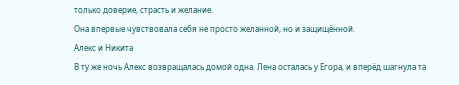только доверие, страсть и желание.
Она впервые чувствовала себя не просто желанной, но и защищённой.
Алекс и Никита
В ту же ночь Алекс возвращалась домой одна. Лена осталась у Егора, и вперёд шагнула та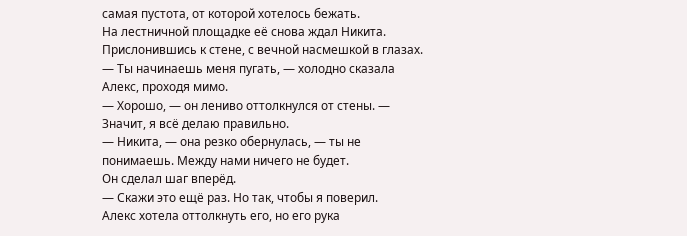самая пустота, от которой хотелось бежать.
На лестничной площадке её снова ждал Никита. Прислонившись к стене, с вечной насмешкой в глазах.
— Ты начинаешь меня пугать, — холодно сказала Алекс, проходя мимо.
— Хорошо, — он лениво оттолкнулся от стены. — Значит, я всё делаю правильно.
— Никита, — она резко обернулась, — ты не понимаешь. Между нами ничего не будет.
Он сделал шаг вперёд.
— Скажи это ещё раз. Но так, чтобы я поверил.
Алекс хотела оттолкнуть его, но его рука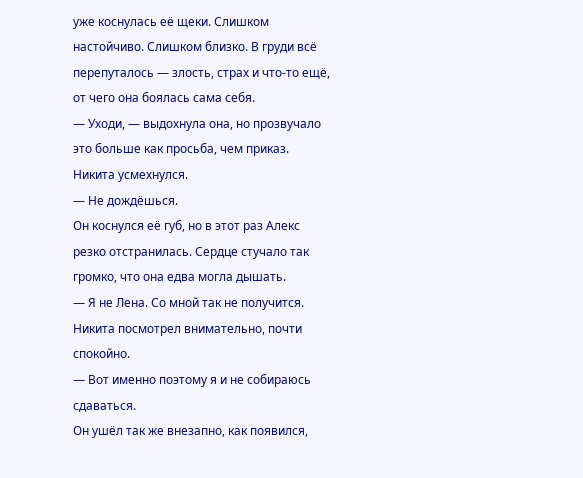уже коснулась её щеки. Слишком настойчиво. Слишком близко. В груди всё перепуталось — злость, страх и что-то ещё, от чего она боялась сама себя.
— Уходи, — выдохнула она, но прозвучало это больше как просьба, чем приказ.
Никита усмехнулся.
— Не дождёшься.
Он коснулся её губ, но в этот раз Алекс резко отстранилась. Сердце стучало так громко, что она едва могла дышать.
— Я не Лена. Со мной так не получится.
Никита посмотрел внимательно, почти спокойно.
— Вот именно поэтому я и не собираюсь сдаваться.
Он ушёл так же внезапно, как появился,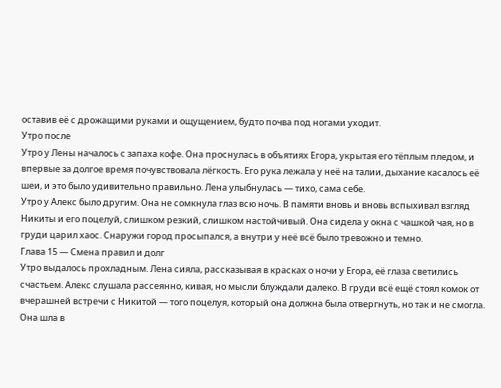оставив её с дрожащими руками и ощущением, будто почва под ногами уходит.
Утро после
Утро у Лены началось с запаха кофе. Она проснулась в объятиях Егора, укрытая его тёплым пледом, и впервые за долгое время почувствовала лёгкость. Его рука лежала у неё на талии, дыхание касалось её шеи, и это было удивительно правильно. Лена улыбнулась — тихо, сама себе.
Утро у Алекс было другим. Она не сомкнула глаз всю ночь. В памяти вновь и вновь вспыхивал взгляд Никиты и его поцелуй, слишком резкий, слишком настойчивый. Она сидела у окна с чашкой чая, но в груди царил хаос. Снаружи город просыпался, а внутри у неё всё было тревожно и темно.
Глава 15 — Смена правил и долг
Утро выдалось прохладным. Лена сияла, рассказывая в красках о ночи у Егора, её глаза светились счастьем. Алекс слушала рассеянно, кивая, но мысли блуждали далеко. В груди всё ещё стоял комок от вчерашней встречи с Никитой — того поцелуя, который она должна была отвергнуть, но так и не смогла.
Она шла в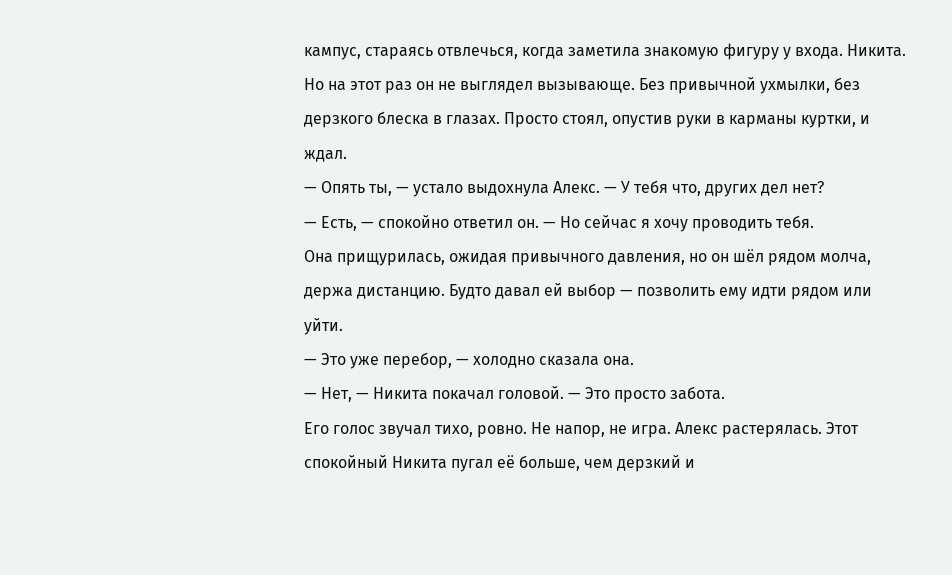кампус, стараясь отвлечься, когда заметила знакомую фигуру у входа. Никита. Но на этот раз он не выглядел вызывающе. Без привычной ухмылки, без дерзкого блеска в глазах. Просто стоял, опустив руки в карманы куртки, и ждал.
— Опять ты, — устало выдохнула Алекс. — У тебя что, других дел нет?
— Есть, — спокойно ответил он. — Но сейчас я хочу проводить тебя.
Она прищурилась, ожидая привычного давления, но он шёл рядом молча, держа дистанцию. Будто давал ей выбор — позволить ему идти рядом или уйти.
— Это уже перебор, — холодно сказала она.
— Нет, — Никита покачал головой. — Это просто забота.
Его голос звучал тихо, ровно. Не напор, не игра. Алекс растерялась. Этот спокойный Никита пугал её больше, чем дерзкий и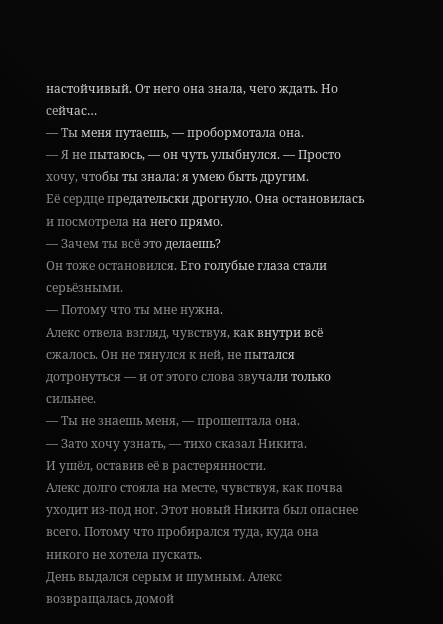настойчивый. От него она знала, чего ждать. Но сейчас…
— Ты меня путаешь, — пробормотала она.
— Я не пытаюсь, — он чуть улыбнулся. — Просто хочу, чтобы ты знала: я умею быть другим.
Её сердце предательски дрогнуло. Она остановилась и посмотрела на него прямо.
— Зачем ты всё это делаешь?
Он тоже остановился. Его голубые глаза стали серьёзными.
— Потому что ты мне нужна.
Алекс отвела взгляд, чувствуя, как внутри всё сжалось. Он не тянулся к ней, не пытался дотронуться — и от этого слова звучали только сильнее.
— Ты не знаешь меня, — прошептала она.
— Зато хочу узнать, — тихо сказал Никита.
И ушёл, оставив её в растерянности.
Алекс долго стояла на месте, чувствуя, как почва уходит из-под ног. Этот новый Никита был опаснее всего. Потому что пробирался туда, куда она никого не хотела пускать.
День выдался серым и шумным. Алекс возвращалась домой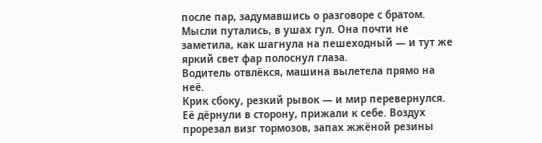после пар, задумавшись о разговоре с братом. Мысли путались, в ушах гул. Она почти не заметила, как шагнула на пешеходный — и тут же яркий свет фар полоснул глаза.
Водитель отвлёкся, машина вылетела прямо на неё.
Крик сбоку, резкий рывок — и мир перевернулся. Её дёрнули в сторону, прижали к себе. Воздух прорезал визг тормозов, запах жжёной резины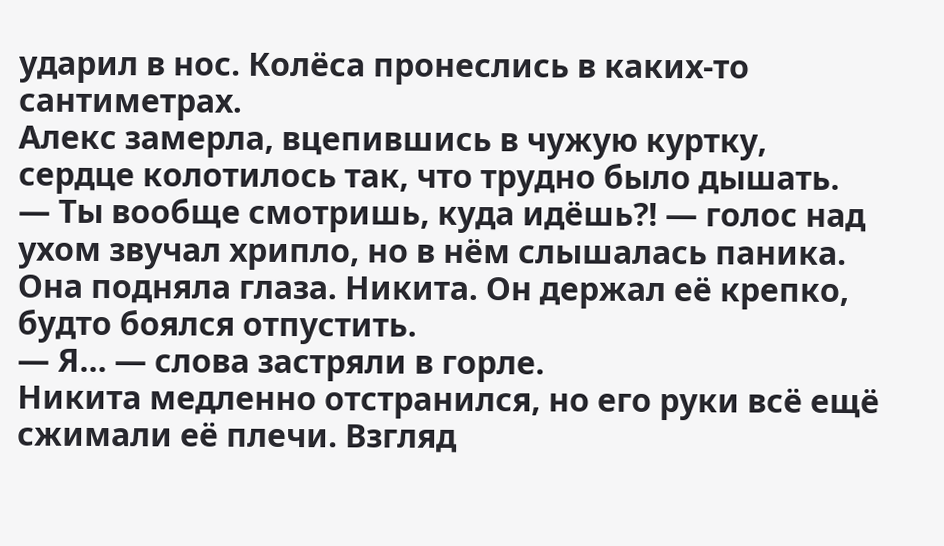ударил в нос. Колёса пронеслись в каких-то сантиметрах.
Алекс замерла, вцепившись в чужую куртку, сердце колотилось так, что трудно было дышать.
— Ты вообще смотришь, куда идёшь?! — голос над ухом звучал хрипло, но в нём слышалась паника.
Она подняла глаза. Никита. Он держал её крепко, будто боялся отпустить.
— Я… — слова застряли в горле.
Никита медленно отстранился, но его руки всё ещё сжимали её плечи. Взгляд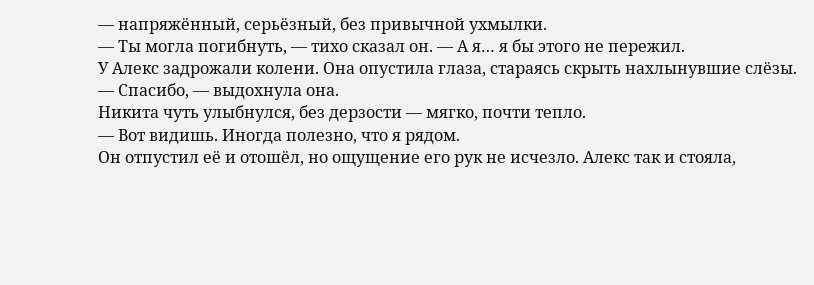— напряжённый, серьёзный, без привычной ухмылки.
— Ты могла погибнуть, — тихо сказал он. — А я… я бы этого не пережил.
У Алекс задрожали колени. Она опустила глаза, стараясь скрыть нахлынувшие слёзы.
— Спасибо, — выдохнула она.
Никита чуть улыбнулся, без дерзости — мягко, почти тепло.
— Вот видишь. Иногда полезно, что я рядом.
Он отпустил её и отошёл, но ощущение его рук не исчезло. Алекс так и стояла,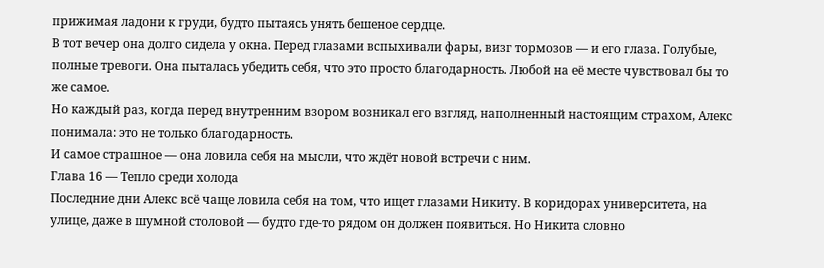прижимая ладони к груди, будто пытаясь унять бешеное сердце.
В тот вечер она долго сидела у окна. Перед глазами вспыхивали фары, визг тормозов — и его глаза. Голубые, полные тревоги. Она пыталась убедить себя, что это просто благодарность. Любой на её месте чувствовал бы то же самое.
Но каждый раз, когда перед внутренним взором возникал его взгляд, наполненный настоящим страхом, Алекс понимала: это не только благодарность.
И самое страшное — она ловила себя на мысли, что ждёт новой встречи с ним.
Глава 16 — Тепло среди холода
Последние дни Алекс всё чаще ловила себя на том, что ищет глазами Никиту. В коридорах университета, на улице, даже в шумной столовой — будто где-то рядом он должен появиться. Но Никита словно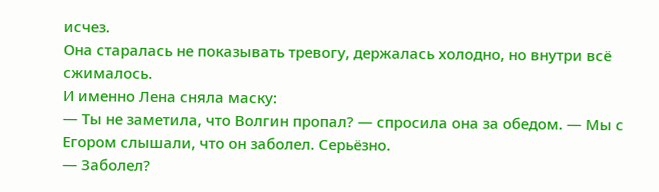исчез.
Она старалась не показывать тревогу, держалась холодно, но внутри всё сжималось.
И именно Лена сняла маску:
— Ты не заметила, что Волгин пропал? — спросила она за обедом. — Мы с Егором слышали, что он заболел. Серьёзно.
— Заболел?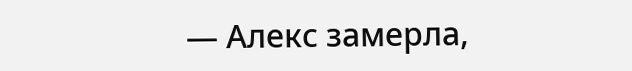— Алекс замерла,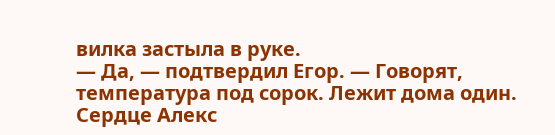вилка застыла в руке.
— Да, — подтвердил Егор. — Говорят, температура под сорок. Лежит дома один.
Сердце Алекс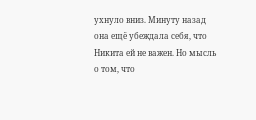ухнуло вниз. Минуту назад она ещё убеждала себя, что Никита ей не важен. Но мысль о том, что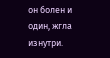он болен и один, жгла изнутри.